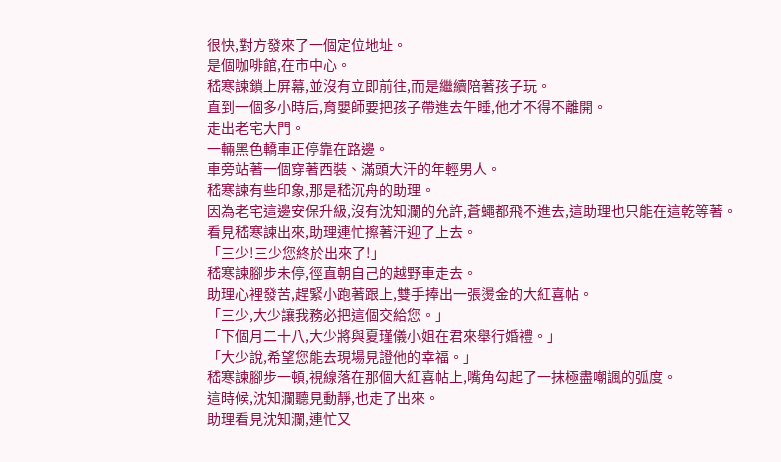很快,對方發來了一個定位地址。
是個咖啡館,在市中心。
嵇寒諫鎖上屏幕,並沒有立即前往,而是繼續陪著孩子玩。
直到一個多小時后,育嬰師要把孩子帶進去午睡,他才不得不離開。
走出老宅大門。
一輛黑色轎車正停靠在路邊。
車旁站著一個穿著西裝、滿頭大汗的年輕男人。
嵇寒諫有些印象,那是嵇沉舟的助理。
因為老宅這邊安保升級,沒有沈知瀾的允許,蒼蠅都飛不進去,這助理也只能在這乾等著。
看見嵇寒諫出來,助理連忙擦著汗迎了上去。
「三少!三少您終於出來了!」
嵇寒諫腳步未停,徑直朝自己的越野車走去。
助理心裡發苦,趕緊小跑著跟上,雙手捧出一張燙金的大紅喜帖。
「三少,大少讓我務必把這個交給您。」
「下個月二十八,大少將與夏瑾儀小姐在君來舉行婚禮。」
「大少說,希望您能去現場見證他的幸福。」
嵇寒諫腳步一頓,視線落在那個大紅喜帖上,嘴角勾起了一抹極盡嘲諷的弧度。
這時候,沈知瀾聽見動靜,也走了出來。
助理看見沈知瀾,連忙又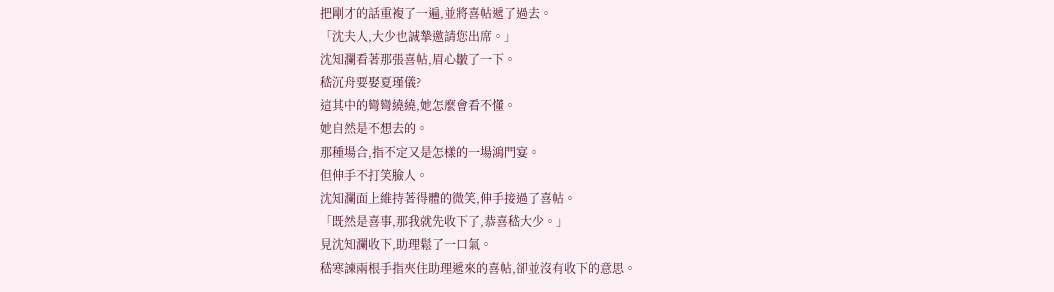把剛才的話重複了一遍,並將喜帖遞了過去。
「沈夫人,大少也誠摯邀請您出席。」
沈知瀾看著那張喜帖,眉心皺了一下。
嵇沉舟要娶夏瑾儀?
這其中的彎彎繞繞,她怎麼會看不懂。
她自然是不想去的。
那種場合,指不定又是怎樣的一場鴻門宴。
但伸手不打笑臉人。
沈知瀾面上維持著得體的微笑,伸手接過了喜帖。
「既然是喜事,那我就先收下了,恭喜嵇大少。」
見沈知瀾收下,助理鬆了一口氣。
嵇寒諫兩根手指夾住助理遞來的喜帖,卻並沒有收下的意思。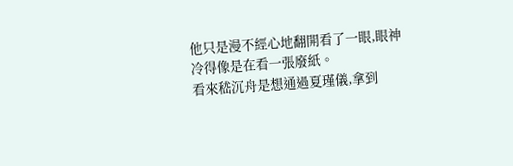他只是漫不經心地翻開看了一眼,眼神冷得像是在看一張廢紙。
看來嵇沉舟是想通過夏瑾儀,拿到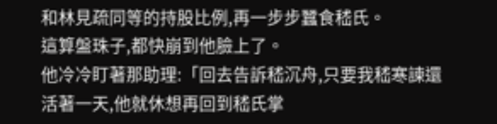和林見疏同等的持股比例,再一步步蠶食嵇氏。
這算盤珠子,都快崩到他臉上了。
他冷冷盯著那助理:「回去告訴嵇沉舟,只要我嵇寒諫還活著一天,他就休想再回到嵇氏掌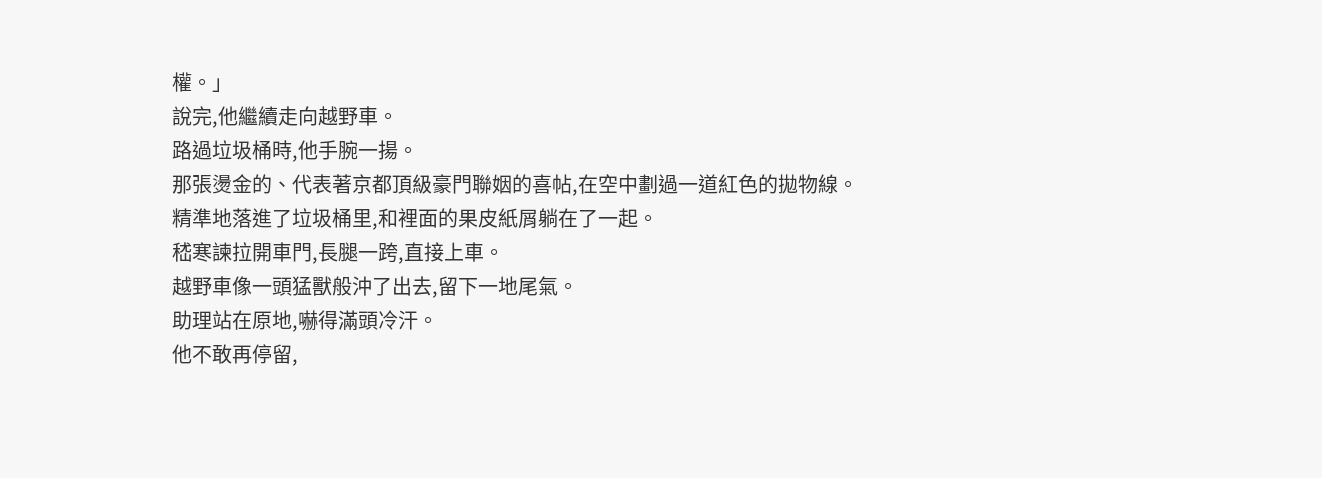權。」
說完,他繼續走向越野車。
路過垃圾桶時,他手腕一揚。
那張燙金的、代表著京都頂級豪門聯姻的喜帖,在空中劃過一道紅色的拋物線。
精準地落進了垃圾桶里,和裡面的果皮紙屑躺在了一起。
嵇寒諫拉開車門,長腿一跨,直接上車。
越野車像一頭猛獸般沖了出去,留下一地尾氣。
助理站在原地,嚇得滿頭冷汗。
他不敢再停留,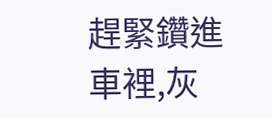趕緊鑽進車裡,灰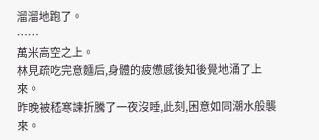溜溜地跑了。
……
萬米高空之上。
林見疏吃完意麵后,身體的疲憊感後知後覺地涌了上來。
昨晚被嵇寒諫折騰了一夜沒睡,此刻,困意如同潮水般襲來。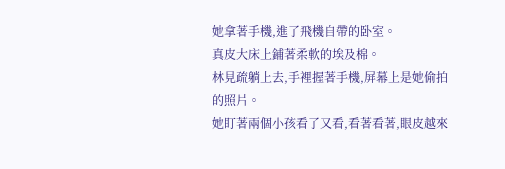她拿著手機,進了飛機自帶的卧室。
真皮大床上鋪著柔軟的埃及棉。
林見疏躺上去,手裡握著手機,屏幕上是她偷拍的照片。
她盯著兩個小孩看了又看,看著看著,眼皮越來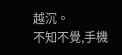越沉。
不知不覺,手機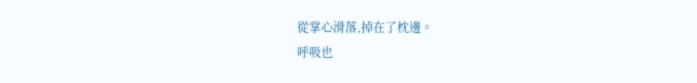從掌心滑落,掉在了枕邊。
呼吸也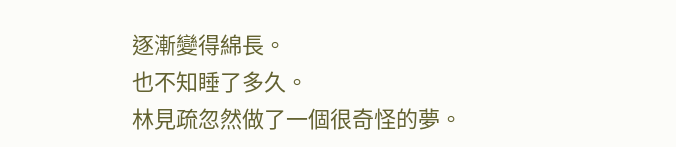逐漸變得綿長。
也不知睡了多久。
林見疏忽然做了一個很奇怪的夢。